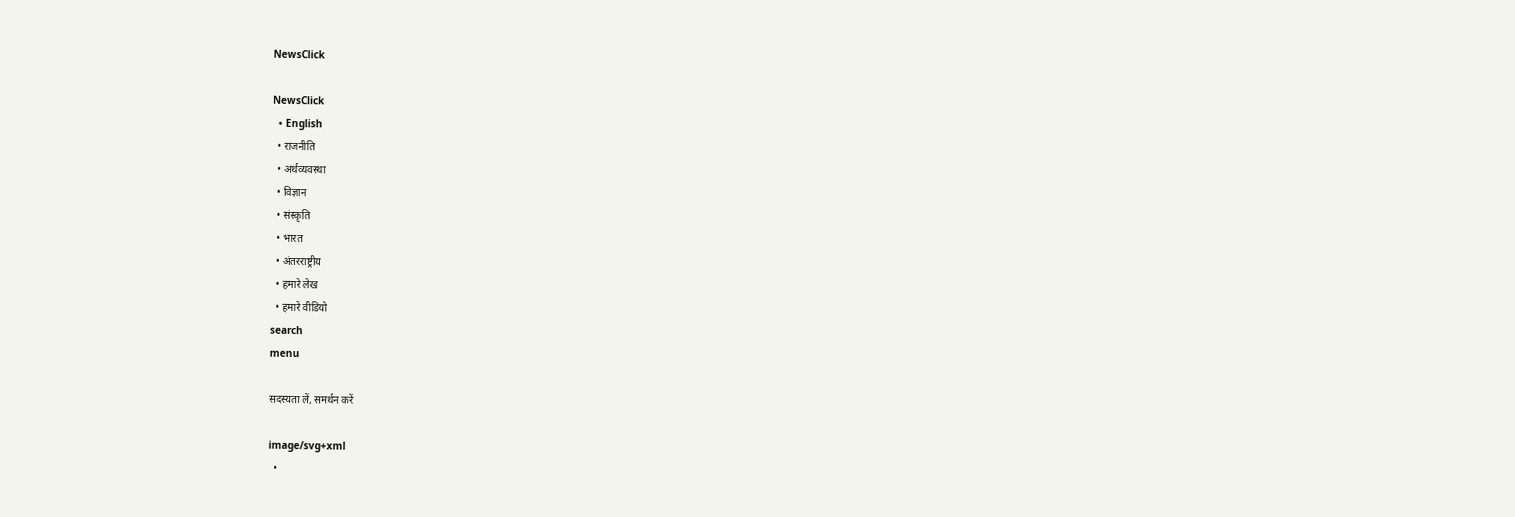NewsClick

NewsClick
  • English
  • राजनीति
  • अर्थव्यवस्था
  • विज्ञान
  • संस्कृति
  • भारत
  • अंतरराष्ट्रीय
  • हमारे लेख
  • हमारे वीडियो
search
menu

सदस्यता लें, समर्थन करें

image/svg+xml
  •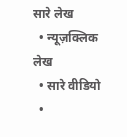सारे लेख
  • न्यूज़क्लिक लेख
  • सारे वीडियो
  •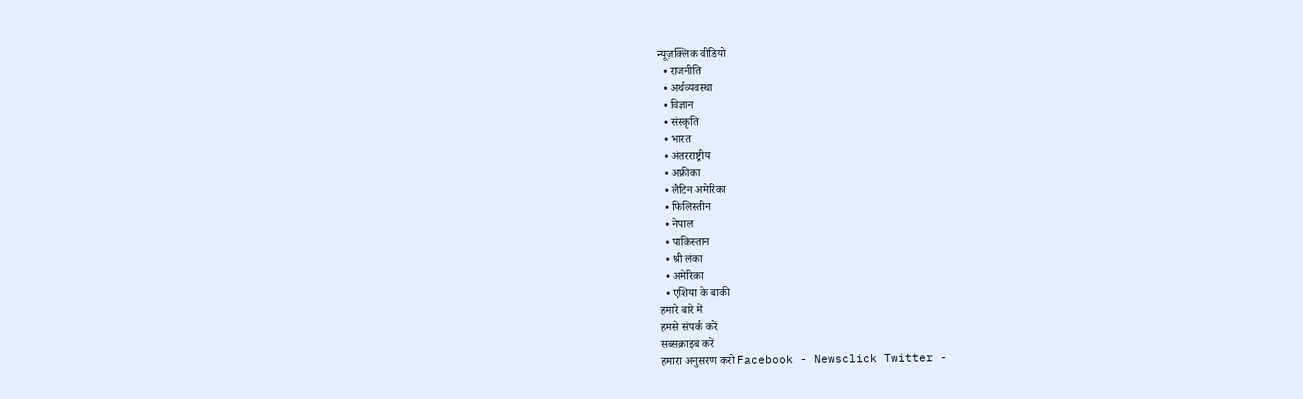न्यूज़क्लिक वीडियो
  • राजनीति
  • अर्थव्यवस्था
  • विज्ञान
  • संस्कृति
  • भारत
  • अंतरराष्ट्रीय
  • अफ्रीका
  • लैटिन अमेरिका
  • फिलिस्तीन
  • नेपाल
  • पाकिस्तान
  • श्री लंका
  • अमेरिका
  • एशिया के बाकी
हमारे बारे में
हमसे संपर्क करें
सब्सक्राइब करें
हमारा अनुसरण करो Facebook - Newsclick Twitter -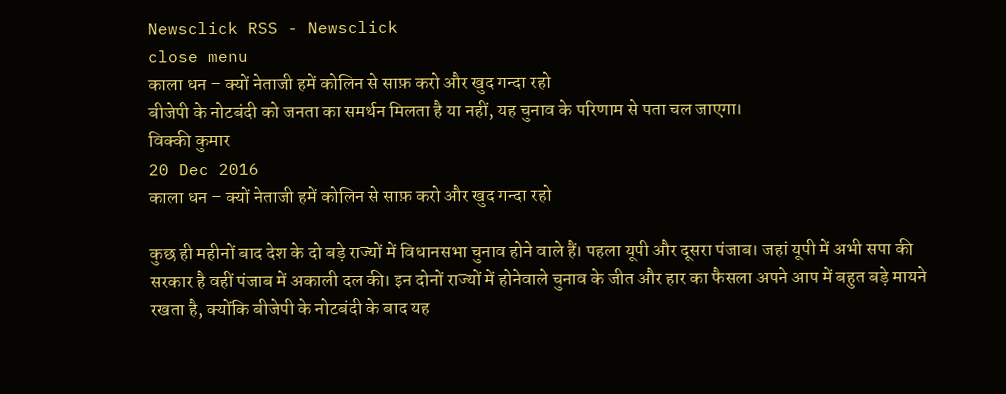Newsclick RSS - Newsclick
close menu
काला धन – क्यों नेताजी हमें कोलिन से साफ़ करो और खुद गन्दा रहो
बीजेपी के नोटबंदी को जनता का समर्थन मिलता है या नहीं, यह चुनाव के परिणाम से पता चल जाएगा।
विक्की कुमार
20 Dec 2016
काला धन – क्यों नेताजी हमें कोलिन से साफ़ करो और खुद गन्दा रहो

कुछ ही महीनों बाद देश के दो बड़े राज्यों में विधानसभा चुनाव होने वाले हैं। पहला यूपी और दूसरा पंजाब। जहां यूपी में अभी सपा की सरकार है वहीं पंजाब में अकाली दल की। इन दोनों राज्यों में होनेवाले चुनाव के जीत और हार का फैसला अपने आप में बहुत बड़े मायने रखता है, क्योंकि बीजेपी के नोटबंदी के बाद यह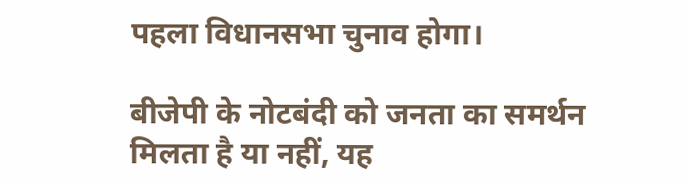पहला विधानसभा चुनाव होगा।

बीजेपी के नोटबंदी को जनता का समर्थन मिलता है या नहीं, यह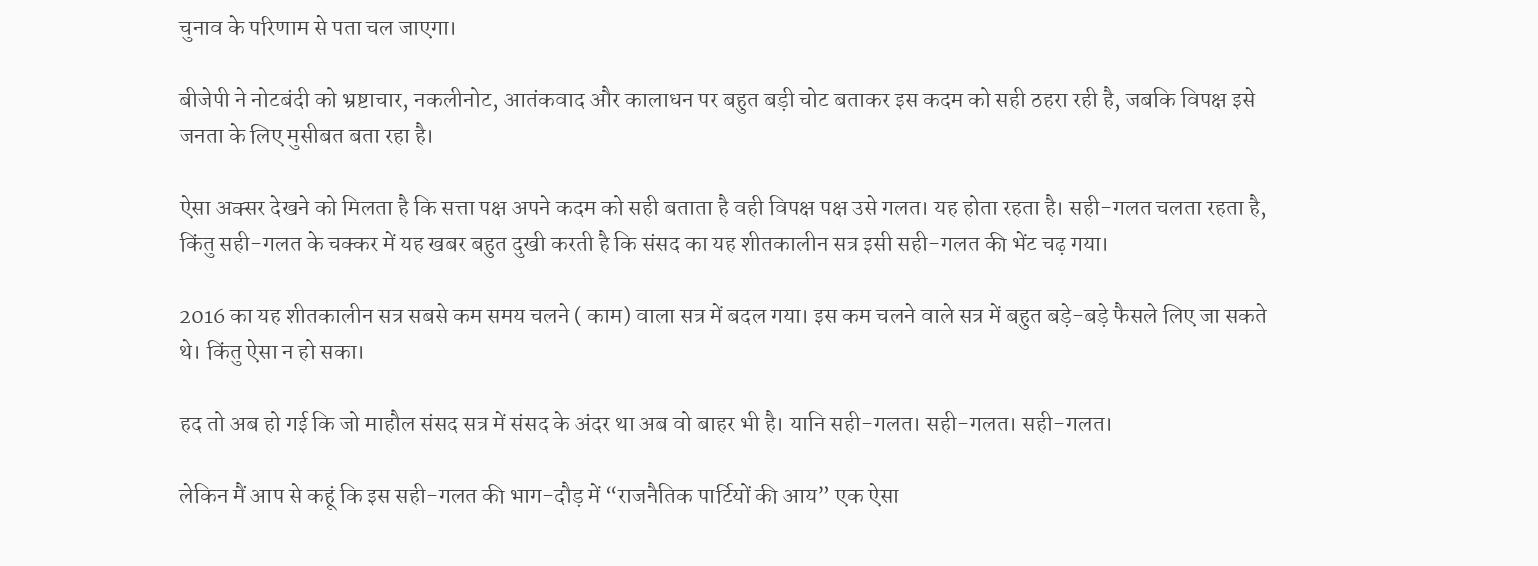चुनाव के परिणाम से पता चल जाएगा।

बीजेपी ने नोटबंदी को भ्रष्टाचार, नकलीनोट, आतंकवाद और कालाधन पर बहुत बड़ी चोट बताकर इस कदम को सही ठहरा रही है, जबकि विपक्ष इसे जनता के लिए मुसीबत बता रहा है।

ऐसा अक्सर देखने को मिलता है कि सत्ता पक्ष अपने कदम को सही बताता है वही विपक्ष पक्ष उसे गलत। यह होता रहता है। सही-गलत चलता रहता है, किंतु सही-गलत के चक्कर में यह खबर बहुत दुखी करती है कि संसद का यह शीतकालीन सत्र इसी सही-गलत की भेंट चढ़ गया।

2016 का यह शीतकालीन सत्र सबसे कम समय चलने ( काम) वाला सत्र में बदल गया। इस कम चलने वाले सत्र में बहुत बड़े-बड़े फैसले लिए जा सकते थे। किंतु ऐसा न हो सका।

हद तो अब हो गई कि जो माहौल संसद सत्र में संसद के अंदर था अब वो बाहर भी है। यानि सही-गलत। सही-गलत। सही-गलत।

लेकिन मैं आप से कहूं कि इस सही-गलत की भाग-दौड़ में “राजनैतिक पार्टियों की आय” एक ऐसा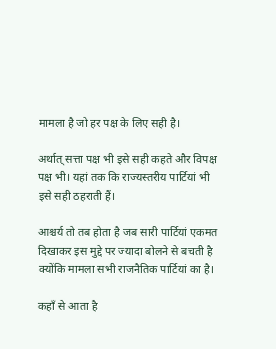मामला है जो हर पक्ष के लिए सही है।

अर्थात् सत्ता पक्ष भी इसे सही कहते और विपक्ष पक्ष भी। यहां तक कि राज्यस्तरीय पार्टियां भी इसे सही ठहराती हैं।

आश्चर्य तो तब होता है जब सारी पार्टियां एकमत दिखाकर इस मुद्दे पर ज्यादा बोलने से बचती है क्योंकि मामला सभी राजनैतिक पार्टियां का है।

कहाँ से आता है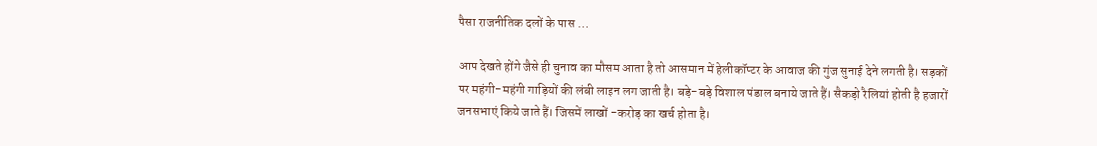पैसा राजनीतिक दलों के पास …

आप देखते होंगे जैसे ही चुनाव का मौसम आता है तो आसमान में हेलीकॉप्टर के आवाज की गुंज सुनाई देने लगती है। सड़कों पर महंगी-महंगी गाड़ियों की लंबी लाइन लग जाती है। बड़े-बड़े विशाल पंडाल बनाये जाते हैं। सैकड़ो रैलियां होती है हजारों जनसभाएं किये जाते हैं। जिसमें लाखों -करोड़ का खर्च होता है।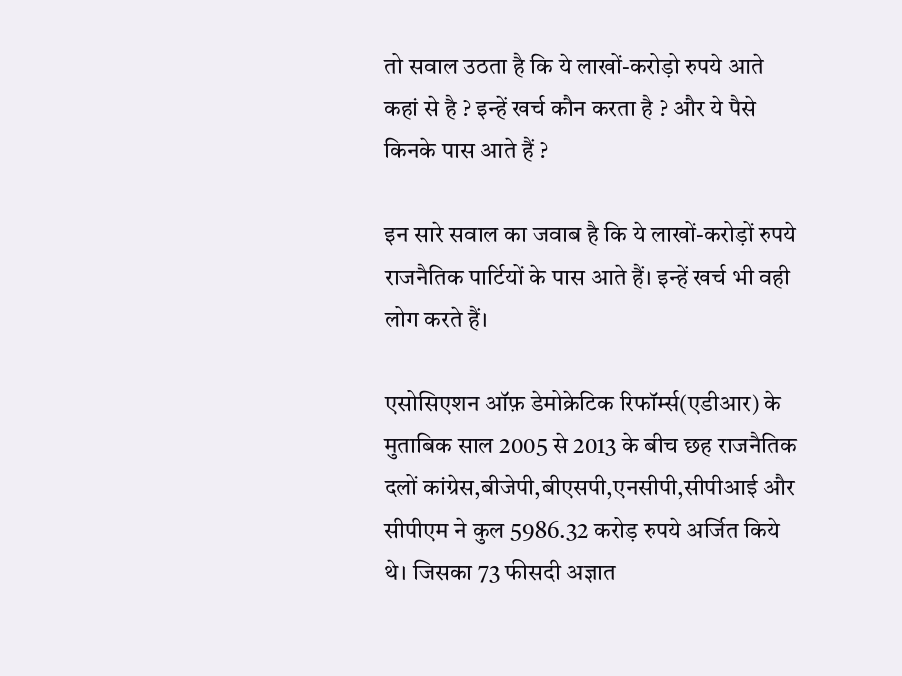तो सवाल उठता है कि ये लाखों-करोड़ो रुपये आते कहां से है ? इन्हें खर्च कौन करता है ? और ये पैसे किनके पास आते हैं ?

इन सारे सवाल का जवाब है कि ये लाखों-करोड़ों रुपये राजनैतिक पार्टियों के पास आते हैं। इन्हें खर्च भी वही लोग करते हैं।

एसोसिएशन ऑफ़ डेमोक्रेटिक रिफॉर्म्स(एडीआर) के मुताबिक साल 2005 से 2013 के बीच छह राजनैतिक दलों कांग्रेस,बीजेपी,बीएसपी,एनसीपी,सीपीआई और सीपीएम ने कुल 5986.32 करोड़ रुपये अर्जित किये थे। जिसका 73 फीसदी अज्ञात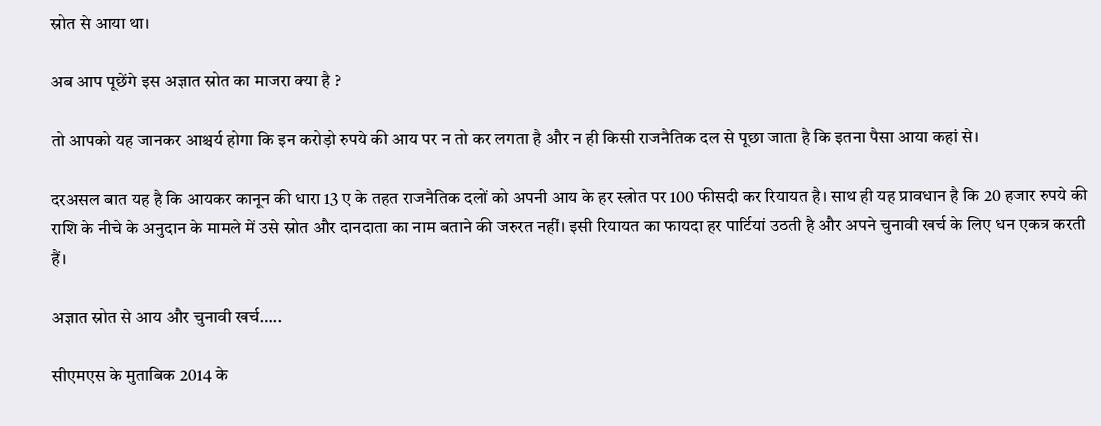स्रोत से आया था।

अब आप पूछेंगे इस अज्ञात स्रोत का माजरा क्या है ?

तो आपको यह जानकर आश्चर्य होगा कि इन करोड़ो रुपये की आय पर न तो कर लगता है और न ही किसी राजनैतिक दल से पूछा जाता है कि इतना पैसा आया कहां से।

दरअसल बात यह है कि आयकर कानून की धारा 13 ए के तहत राजनैतिक दलों को अपनी आय के हर स्त्रोत पर 100 फीसदी कर रियायत है। साथ ही यह प्रावधान है कि 20 हजार रुपये की राशि के नीचे के अनुदान के मामले में उसे स्रोत और दानदाता का नाम बताने की जरुरत नहीं। इसी रियायत का फायदा हर पार्टियां उठती है और अपने चुनावी खर्च के लिए धन एकत्र करती हैं।

अज्ञात स्रोत से आय और चुनावी खर्च…..

सीएमएस के मुताबिक 2014 के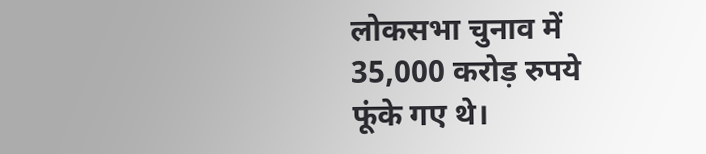लोकसभा चुनाव में 35,000 करोड़ रुपये फूंके गए थे।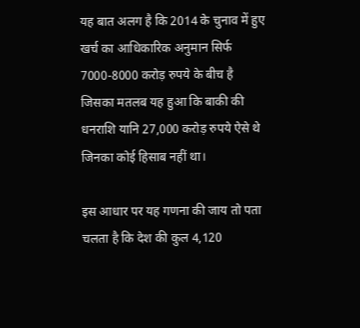यह बात अलग है कि 2014 के चुनाव में हुए खर्च का आधिकारिक अनुमान सिर्फ 7000-8000 करोड़ रुपये के बीच है जिसका मतलब यह हुआ कि बाकी की धनराशि यानि 27,000 करोड़ रुपये ऐसे थे जिनका कोई हिसाब नहीं था।

इस आधार पर यह गणना की जाय तो पता चलता है कि देश की कुल 4,120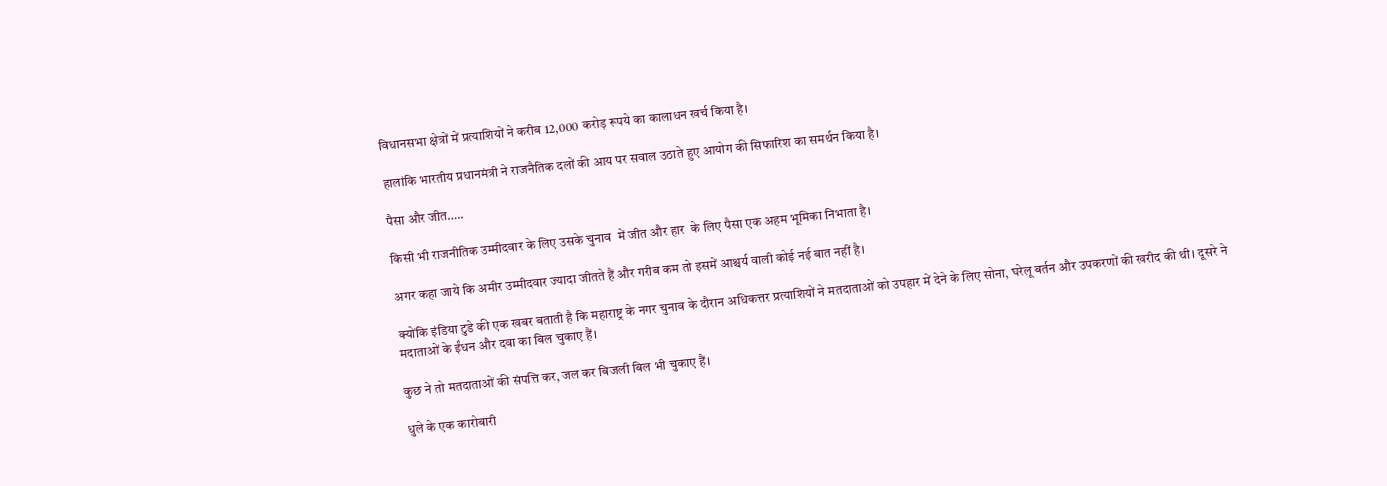विधानसभा क्षेत्रों में प्रत्याशियों ने करीब 12,000 करोड़ रूपये का कालाधन खर्च किया है।

हालांकि भारतीय प्रधानमंत्री ने राजनैतिक दलों की आय पर सवाल उठाते हुए आयोग की सिफारिश का समर्थन किया है।

पैसा और जीत…..

किसी भी राजनीतिक उम्मीदवार के लिए उसके चुनाव  में जीत और हार  के लिए पैसा एक अहम भूमिका निभाता है।

अगर कहा जाये कि अमीर उम्मीदवार ज्यादा जीतते हैं और गरीब कम तो इसमें आश्चर्य वाली कोई नई बात नहीं है।

क्योंकि इंडिया टुडे की एक खबर बताती है कि महाराष्ट्र के नगर चुनाव के दौरान अधिकत्तर प्रत्याशियों ने मतदाताओं को उपहार में देने के लिए सोना, घरेलू बर्तन और उपकरणों की खरीद की थी। दूसरे ने मदाताओं के ईंधन और दवा का बिल चुकाए हैं।

कुछ ने तो मतदाताओं की संपत्ति कर, जल कर बिजली बिल भी चुकाए हैं।

धुले के एक कारोबारी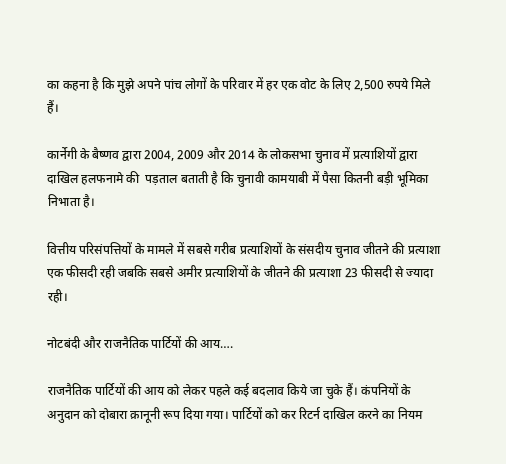का कहना है कि मुझे अपने पांच लोगों के परिवार में हर एक वोट के लिए 2,500 रुपये मिले हैं।

कार्नेगी के बैष्णव द्वारा 2004, 2009 और 2014 के लोकसभा चुनाव में प्रत्याशियों द्वारा दाखिल हलफनामे की  पड़ताल बताती है कि चुनावी कामयाबी में पैसा कितनी बड़ी भूमिका निभाता है।

वित्तीय परिसंपत्तियों के मामले में सबसे गरीब प्रत्याशियों के संसदीय चुनाव जीतने की प्रत्याशा एक फीसदी रही जबकि सबसे अमीर प्रत्याशियों के जीतने की प्रत्याशा 23 फीसदी से ज्यादा रही।

नोटबंदी और राजनैतिक पार्टियों की आय….

राजनैतिक पार्टियों की आय को लेकर पहले कई बदलाव किये जा चुके हैं। कंपनियों के अनुदान को दोबारा क़ानूनी रूप दिया गया। पार्टियों को कर रिटर्न दाखिल करने का नियम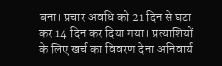बना। प्रचार अवधि को 21 दिन से घटा कर 14 दिन कर दिया गया। प्रत्याशियों के लिए खर्च का विवरण देना अनिवार्य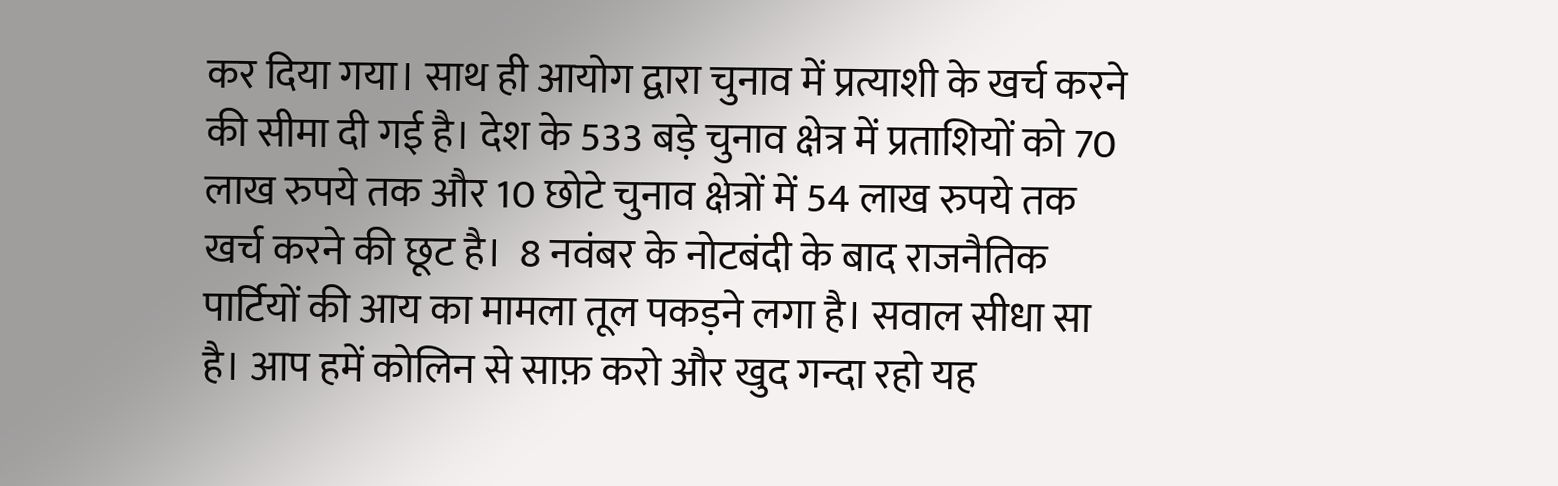कर दिया गया। साथ ही आयोग द्वारा चुनाव में प्रत्याशी के खर्च करने की सीमा दी गई है। देश के 533 बड़े चुनाव क्षेत्र में प्रताशियों को 70 लाख रुपये तक और 10 छोटे चुनाव क्षेत्रों में 54 लाख रुपये तक खर्च करने की छूट है।  8 नवंबर के नोटबंदी के बाद राजनैतिक पार्टियों की आय का मामला तूल पकड़ने लगा है। सवाल सीधा सा है। आप हमें कोलिन से साफ़ करो और खुद गन्दा रहो यह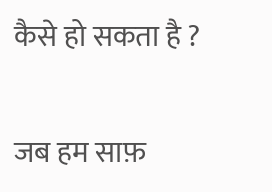कैसे हो सकता है ?

जब हम साफ़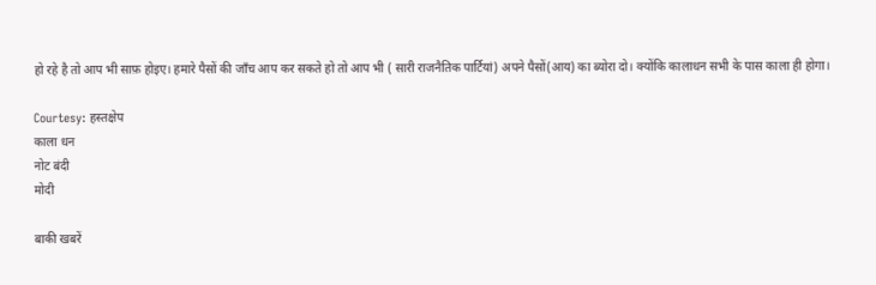हो रहे है तो आप भी साफ़ होइए। हमारे पैसों की जाँच आप कर सकते हो तो आप भी ( सारी राजनैतिक पार्टियां) अपने पैसों(आय) का ब्योरा दो। क्योंकि कालाधन सभी के पास काला ही होगा।

Courtesy: हस्तक्षेप
काला धन
नोट बंदी
मोदी

बाकी खबरें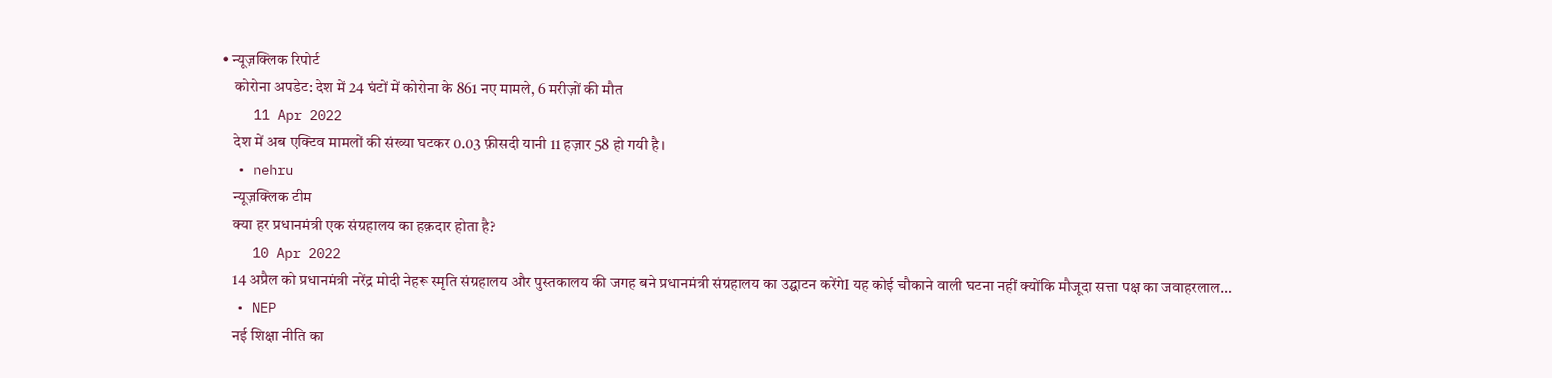• न्यूज़क्लिक रिपोर्ट
    कोरोना अपडेट: देश में 24 घंटों में कोरोना के 861 नए मामले, 6 मरीज़ों की मौत
    11 Apr 2022
    देश में अब एक्टिव मामलों की संख्या घटकर 0.03 फ़ीसदी यानी 11 हज़ार 58 हो गयी है।
  • nehru
    न्यूज़क्लिक टीम
    क्या हर प्रधानमंत्री एक संग्रहालय का हक़दार होता है?
    10 Apr 2022
    14 अप्रैल को प्रधानमंत्री नरेंद्र मोदी नेहरू स्मृति संग्रहालय और पुस्तकालय की जगह बने प्रधानमंत्री संग्रहालय का उद्घाटन करेंगेI यह कोई चौकाने वाली घटना नहीं क्योंकि मौजूदा सत्ता पक्ष का जवाहरलाल…
  • NEP
    नई शिक्षा नीति का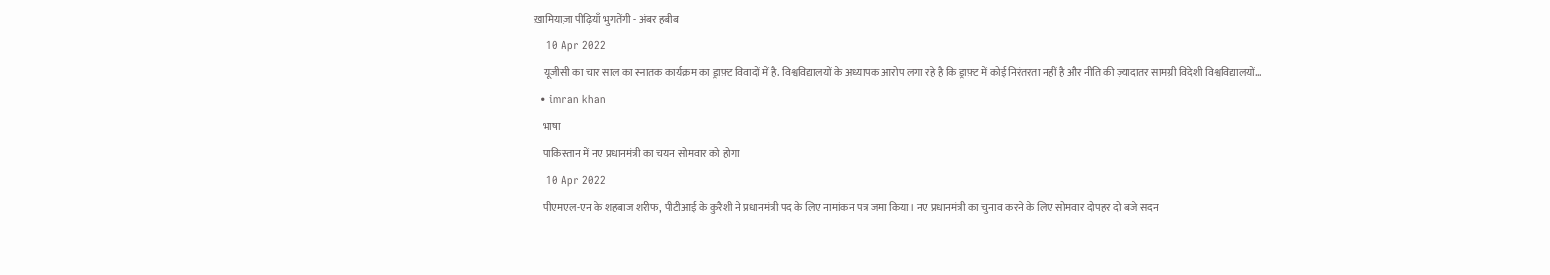ख़ामियाज़ा पीढ़ियाँ भुगतेंगी - अंबर हबीब
    10 Apr 2022
    यूजीसी का चार साल का स्नातक कार्यक्रम का ड्राफ़्ट विवादों में है. विश्वविद्यालयों के अध्यापक आरोप लगा रहे है कि ड्राफ़्ट में कोई निरंतरता नहीं है और नीति की ज़्यादातर सामग्री विदेशी विश्वविद्यालयों…
  • imran khan
    भाषा
    पाकिस्तान में नए प्रधानमंत्री का चयन सोमवार को होगा
    10 Apr 2022
    पीएमएल-एन के शहबाज शरीफ, पीटीआई के कुरैशी ने प्रधानमंत्री पद के लिए नामांकन पत्र जमा किया। नए प्रधानमंत्री का चुनाव करने के लिए सोमवार दोपहर दो बजे सदन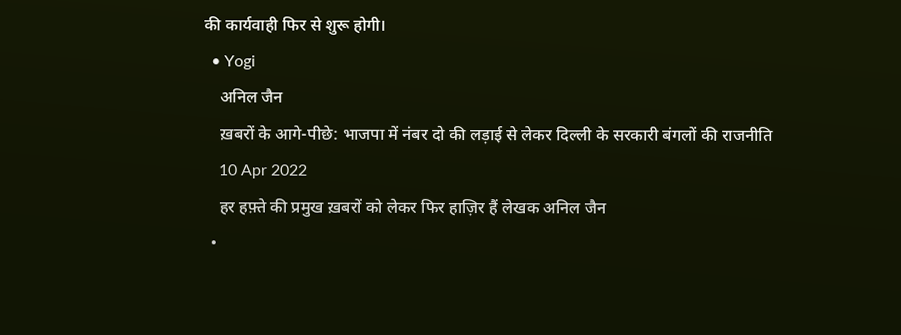की कार्यवाही फिर से शुरू होगी।
  • Yogi
    अनिल जैन
    ख़बरों के आगे-पीछे: भाजपा में नंबर दो की लड़ाई से लेकर दिल्ली के सरकारी बंगलों की राजनीति
    10 Apr 2022
    हर हफ़्ते की प्रमुख ख़बरों को लेकर फिर हाज़िर हैं लेखक अनिल जैन
  •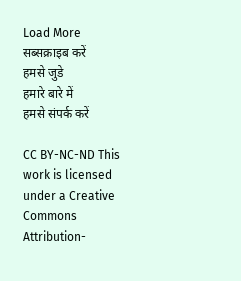Load More
सब्सक्राइब करें
हमसे जुडे
हमारे बारे में
हमसे संपर्क करें

CC BY-NC-ND This work is licensed under a Creative Commons Attribution-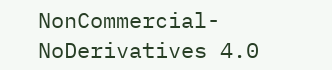NonCommercial-NoDerivatives 4.0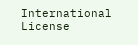International License